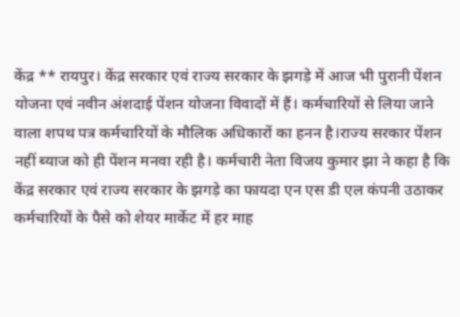केंद्र ** रायपुर। केंद्र सरकार एवं राज्य सरकार के झगड़े में आज भी पुरानी पेंशन योजना एवं नवीन अंशदाई पेंशन योजना विवादों में हैं। कर्मचारियों से लिया जाने वाला शपथ पत्र कर्मचारियों के मौलिक अधिकारों का हनन है।राज्य सरकार पेंशन नहीं ब्याज को ही पेंशन मनवा रही है। कर्मचारी नेता विजय कुमार झा ने कहा है कि केंद्र सरकार एवं राज्य सरकार के झगड़े का फायदा एन एस डी एल कंपनी उठाकर कर्मचारियों के पैसे को शेयर मार्केट में हर माह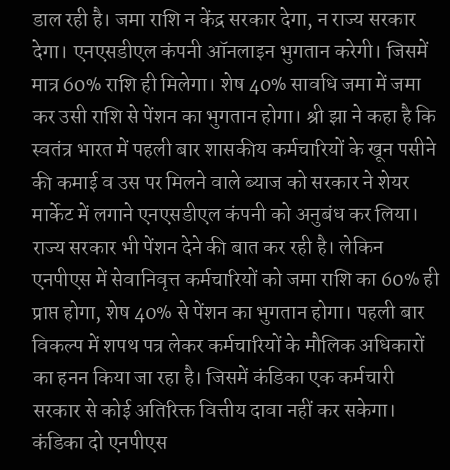डाल रही है। जमा राशि न केंद्र सरकार देगा, न राज्य सरकार देगा। एनएसडीएल कंपनी ऑनलाइन भुगतान करेगी। जिसमें मात्र 60% राशि ही मिलेगा। शेष 40% सावधि जमा में जमा कर उसी राशि से पेंशन का भुगतान होगा। श्री झा ने कहा है कि स्वतंत्र भारत में पहली बार शासकीय कर्मचारियों के खून पसीने की कमाई व उस पर मिलने वाले ब्याज को सरकार ने शेयर मार्केट में लगाने एनएसडीएल कंपनी को अनुबंध कर लिया। राज्य सरकार भी पेंशन देने की बात कर रही है। लेकिन एनपीएस में सेवानिवृत्त कर्मचारियों को जमा राशि का 60% ही प्राप्त होगा, शेष 40% से पेंशन का भुगतान होगा। पहली बार विकल्प में शपथ पत्र लेकर कर्मचारियों के मौलिक अधिकारों का हनन किया जा रहा है। जिसमें कंडिका एक कर्मचारी सरकार से कोई अतिरिक्त वित्तीय दावा नहीं कर सकेगा। कंडिका दो एनपीएस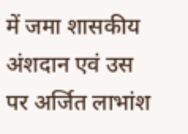में जमा शासकीय अंशदान एवं उस पर अर्जित लाभांश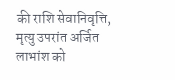की राशि सेवानिवृत्ति, मृत्यु उपरांत अर्जित लाभांश को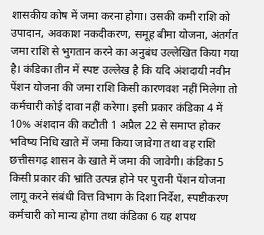शासकीय कोष में जमा करना होगा। उसकी कमी राशि को उपादान, अवकाश नकदीकरण, समूह बीमा योजना, अंतर्गत जमा राशि से भुगतान करने का अनुबंध उल्लेखित किया गया है। कंडिका तीन में स्पष्ट उल्लेख है कि यदि अंशदायी नवीन पेंशन योजना की जमा राशि किसी कारणवश नहीं मिलेगा तो कर्मचारी कोई दावा नहीं करेगा। इसी प्रकार कंडिका 4 में 10% अंशदान की कटौती 1 अप्रैल 22 से समाप्त होकर भविष्य निधि खाते में जमा किया जावेगा तथा वह राशि छत्तीसगढ़ शासन के खाते में जमा की जावेगी। कंडिका 5 किसी प्रकार की भ्रांति उत्पन्न होने पर पुरानी पेंशन योजना लागू करने संबंधी वित्त विभाग के दिशा निर्देश, स्पष्टीकरण कर्मचारी को मान्य होगा तथा कंडिका 6 यह शपथ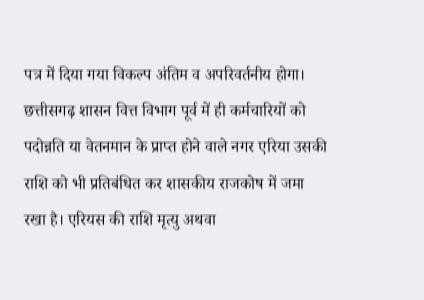पत्र में दिया गया विकल्प अंतिम व अपरिवर्तनीय होगा। छत्तीसगढ़ शासन वित्त विभाग पूर्व में ही कर्मचारियों को पदोन्नति या वेतनमान के प्राप्त होने वाले नगर एरिया उसकी राशि को भी प्रतिबंधित कर शासकीय राजकोष में जमा रखा है। एरियस की राशि मृत्यु अथवा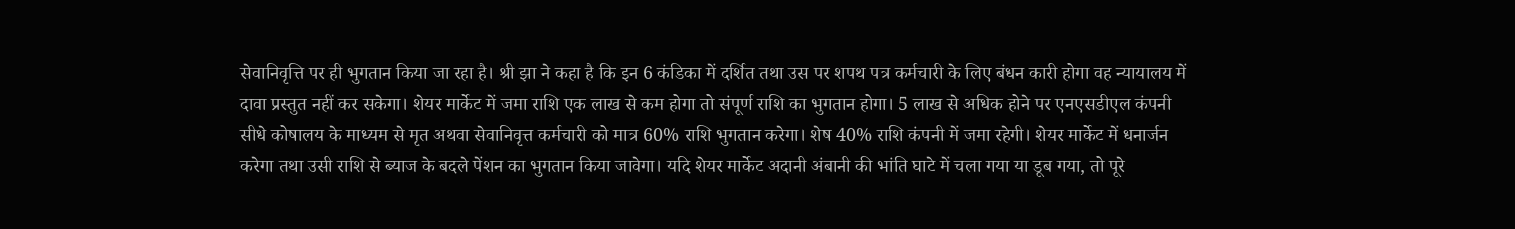सेवानिवृत्ति पर ही भुगतान किया जा रहा है। श्री झा ने कहा है कि इन 6 कंडिका में दर्शित तथा उस पर शपथ पत्र कर्मचारी के लिए बंधन कारी होगा वह न्यायालय में दावा प्रस्तुत नहीं कर सकेगा। शेयर मार्केट में जमा राशि एक लाख से कम होगा तो संपूर्ण राशि का भुगतान होगा। 5 लाख से अधिक होने पर एनएसडीएल कंपनी सीधे कोषालय के माध्यम से मृत अथवा सेवानिवृत्त कर्मचारी को मात्र 60% राशि भुगतान करेगा। शेष 40% राशि कंपनी में जमा रहेगी। शेयर मार्केट में धनार्जन करेगा तथा उसी राशि से ब्याज के बदले पेंशन का भुगतान किया जावेगा। यदि शेयर मार्केट अदानी अंबानी की भांति घाटे में चला गया या डूब गया, तो पूरे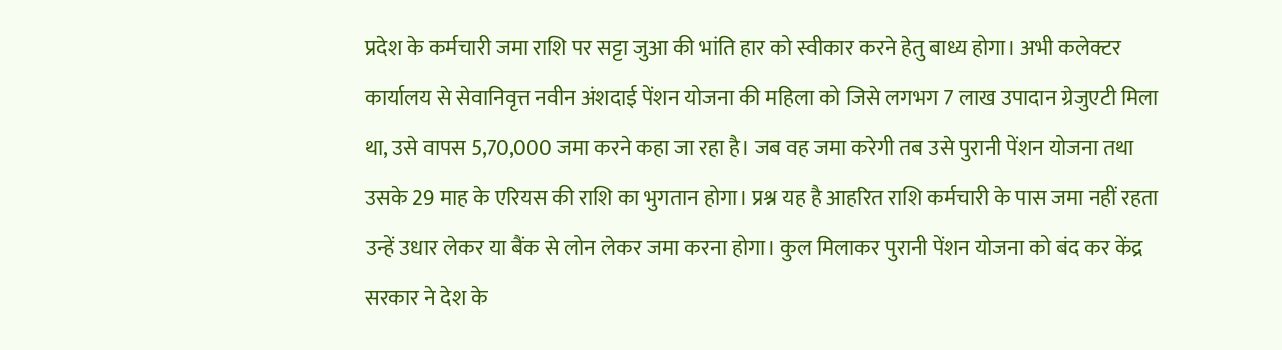प्रदेश के कर्मचारी जमा राशि पर सट्टा जुआ की भांति हार को स्वीकार करने हेतु बाध्य होगा। अभी कलेक्टर कार्यालय से सेवानिवृत्त नवीन अंशदाई पेंशन योजना की महिला को जिसे लगभग 7 लाख उपादान ग्रेजुएटी मिला था, उसे वापस 5,70,000 जमा करने कहा जा रहा है। जब वह जमा करेगी तब उसे पुरानी पेंशन योजना तथा उसके 29 माह के एरियस की राशि का भुगतान होगा। प्रश्न यह है आहरित राशि कर्मचारी के पास जमा नहीं रहता उन्हें उधार लेकर या बैंक से लोन लेकर जमा करना होगा। कुल मिलाकर पुरानी पेंशन योजना को बंद कर केंद्र सरकार ने देश के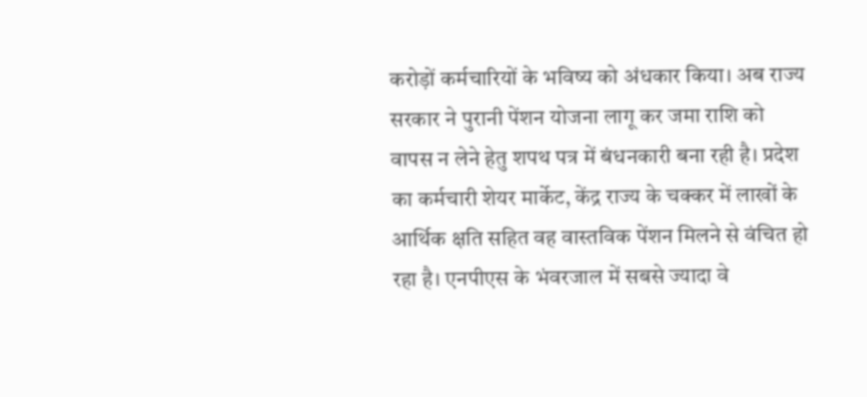करोड़ों कर्मचारियों के भविष्य को अंधकार किया। अब राज्य सरकार ने पुरानी पेंशन योजना लागू कर जमा राशि को वापस न लेने हेतु शपथ पत्र में बंधनकारी बना रही है। प्रदेश का कर्मचारी शेयर मार्केट, केंद्र राज्य के चक्कर में लाखों के आर्थिक क्षति सहित वह वास्तविक पेंशन मिलने से वंचित हो रहा है। एनपीएस के भंवरजाल में सबसे ज्यादा वे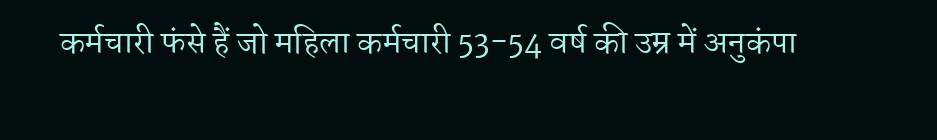कर्मचारी फंसे हैं जो महिला कर्मचारी 53-54 वर्ष की उम्र में अनुकंपा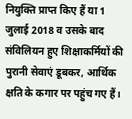नियुक्ति प्राप्त किए हैं या 1 जुलाई 2018 व उसके बाद संविलियन हुए शिक्षाकर्मियों की पुरानी सेवाएं डूबकर, आर्थिक क्षति के कगार पर पहुंच गए हैं।